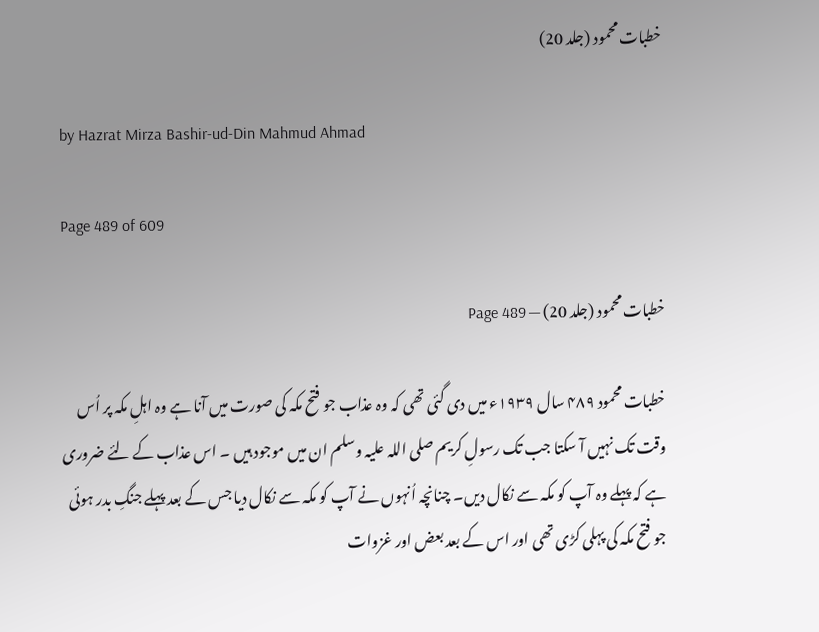خطبات محمود (جلد 20)

by Hazrat Mirza Bashir-ud-Din Mahmud Ahmad

Page 489 of 609

خطبات محمود (جلد 20) — Page 489

خطبات محمود ۴۸۹ سال ۱۹۳۹ء میں دی گئی تھی کہ وہ عذاب جو فتح مکہ کی صورت میں آنا ہے وہ اہلِ مکہ پر اُس وقت تک نہیں آ سکتا جب تک رسولِ کریم صلی اللہ علیہ وسلم ان میں موجود ہیں ۔ اس عذاب کے لئے ضروری ہے کہ پہلے وہ آپ کو مکہ سے نکال دیں۔ چنانچہ اُنہوں نے آپ کو مکہ سے نکال دیا جس کے بعد پہلے جنگِ بدر ہوئی جو فتح مکہ کی پہلی کڑی تھی اور اس کے بعد بعض اور غزوات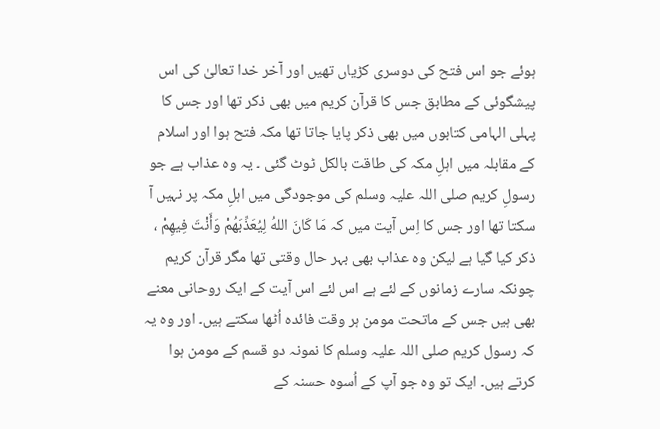ہوئے جو اس فتح کی دوسری کڑیاں تھیں اور آخر خدا تعالیٰ کی اس پیشگوئی کے مطابق جس کا قرآن کریم میں بھی ذکر تھا اور جس کا پہلی الہامی کتابوں میں بھی ذکر پایا جاتا تھا مکہ فتح ہوا اور اسلام کے مقابلہ میں اہلِ مکہ کی طاقت بالکل ٹوٹ گئی ۔ یہ وہ عذاب ہے جو رسولِ کریم صلی اللہ علیہ وسلم کی موجودگی میں اہلِ مکہ پر نہیں آ سکتا تھا اور جس کا اِس آیت میں کہ مَا كَانَ اللهُ لِيُعَذِّبَهُمْ وَأَنْتَ فِيهِمْ ، ذکر کیا گیا ہے لیکن وہ عذاب بھی بہر حال وقتی تھا مگر قرآن کریم چونکہ سارے زمانوں کے لئے ہے اس لئے اس آیت کے ایک روحانی معنے بھی ہیں جس کے ماتحت مومن ہر وقت فائدہ اُٹھا سکتے ہیں۔ اور وہ یہ کہ رسول کریم صلی اللہ علیہ وسلم کا نمونہ دو قسم کے مومن ہوا کرتے ہیں۔ ایک تو وہ جو آپ کے اُسوہ حسنہ کے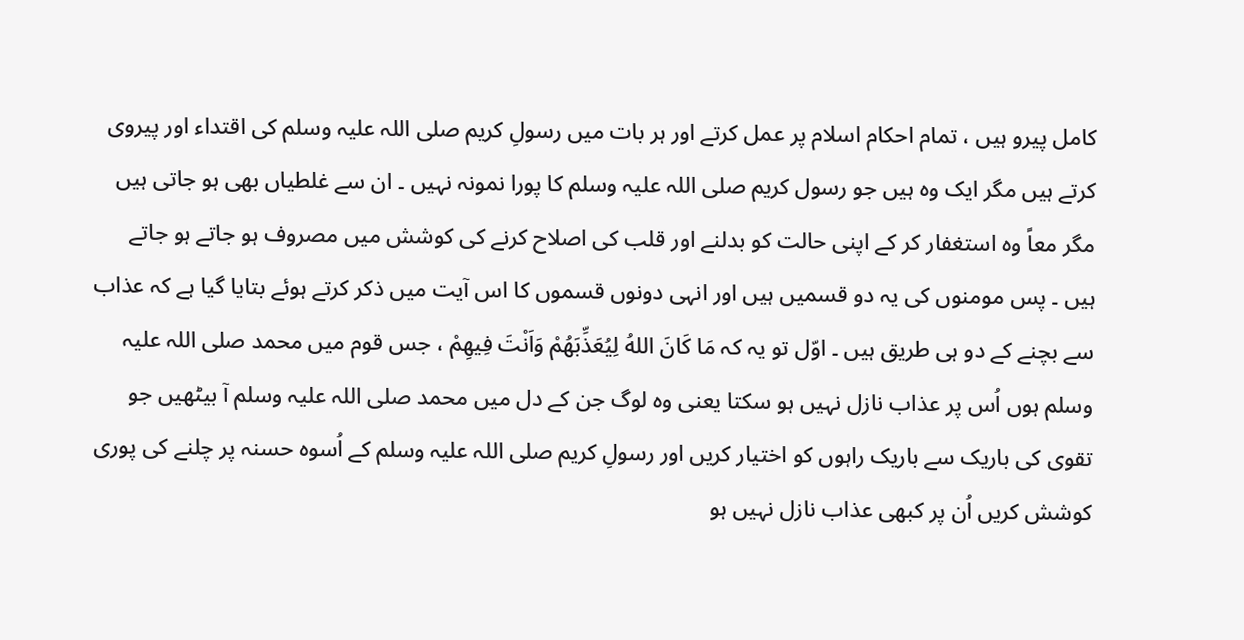کامل پیرو ہیں ، تمام احکام اسلام پر عمل کرتے اور ہر بات میں رسولِ کریم صلی اللہ علیہ وسلم کی اقتداء اور پیروی کرتے ہیں مگر ایک وہ ہیں جو رسول کریم صلی اللہ علیہ وسلم کا پورا نمونہ نہیں ۔ ان سے غلطیاں بھی ہو جاتی ہیں مگر معاً وہ استغفار کر کے اپنی حالت کو بدلنے اور قلب کی اصلاح کرنے کی کوشش میں مصروف ہو جاتے ہو جاتے ہیں ۔ پس مومنوں کی یہ دو قسمیں ہیں اور انہی دونوں قسموں کا اس آیت میں ذکر کرتے ہوئے بتایا گیا ہے کہ عذاب سے بچنے کے دو ہی طریق ہیں ۔ اوّل تو یہ کہ مَا كَانَ اللهُ لِيُعَذِّبَهُمْ وَاَنْتَ فِيهِمْ ، جس قوم میں محمد صلی اللہ علیہ وسلم ہوں اُس پر عذاب نازل نہیں ہو سکتا یعنی وہ لوگ جن کے دل میں محمد صلی اللہ علیہ وسلم آ بیٹھیں جو تقوی کی باریک سے باریک راہوں کو اختیار کریں اور رسولِ کریم صلی اللہ علیہ وسلم کے اُسوہ حسنہ پر چلنے کی پوری کوشش کریں اُن پر کبھی عذاب نازل نہیں ہو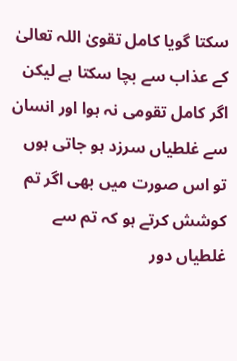سکتا گویا کامل تقویٰ اللہ تعالیٰ کے عذاب سے بچا سکتا ہے لیکن اگر کامل تقومی نہ ہوا اور انسان سے غلطیاں سرزد ہو جاتی ہوں تو اس صورت میں بھی اگر تم کوشش کرتے ہو کہ تم سے غلطیاں دور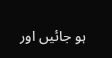ہو جائیں اور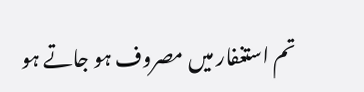تم استغفار میں مصروف ہو جاتے ہو